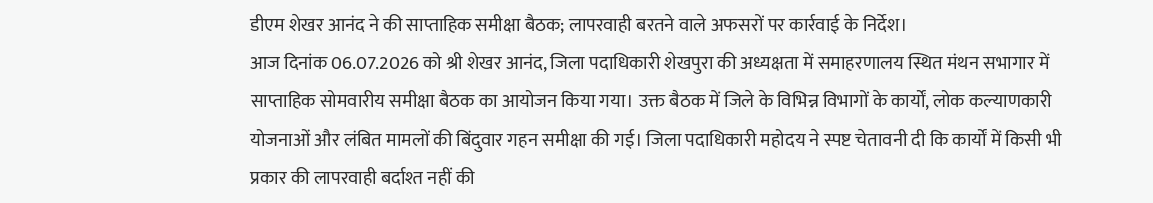डीएम शेखर आनंद ने की साप्ताहिक समीक्षा बैठक; लापरवाही बरतने वाले अफसरों पर कार्रवाई के निर्देश।
आज दिनांक 06.07.2026 को श्री शेखर आनंद, जिला पदाधिकारी शेखपुरा की अध्यक्षता में समाहरणालय स्थित मंथन सभागार में साप्ताहिक सोमवारीय समीक्षा बैठक का आयोजन किया गया। उक्त बैठक में जिले के विभिन्न विभागों के कार्यों, लोक कल्याणकारी योजनाओं और लंबित मामलों की बिंदुवार गहन समीक्षा की गई। जिला पदाधिकारी महोदय ने स्पष्ट चेतावनी दी कि कार्यों में किसी भी प्रकार की लापरवाही बर्दाश्त नहीं की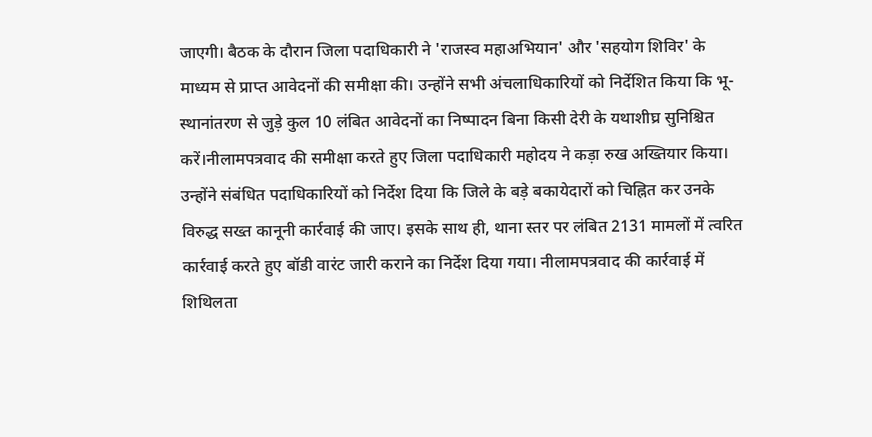जाएगी। बैठक के दौरान जिला पदाधिकारी ने 'राजस्व महाअभियान' और 'सहयोग शिविर' के माध्यम से प्राप्त आवेदनों की समीक्षा की। उन्होंने सभी अंचलाधिकारियों को निर्देशित किया कि भू-स्थानांतरण से जुड़े कुल 10 लंबित आवेदनों का निष्पादन बिना किसी देरी के यथाशीघ्र सुनिश्चित करें।नीलामपत्रवाद की समीक्षा करते हुए जिला पदाधिकारी महोदय ने कड़ा रुख अख्तियार किया। उन्होंने संबंधित पदाधिकारियों को निर्देश दिया कि जिले के बड़े बकायेदारों को चिह्नित कर उनके विरुद्ध सख्त कानूनी कार्रवाई की जाए। इसके साथ ही, थाना स्तर पर लंबित 2131 मामलों में त्वरित कार्रवाई करते हुए बॉडी वारंट जारी कराने का निर्देश दिया गया। नीलामपत्रवाद की कार्रवाई में शिथिलता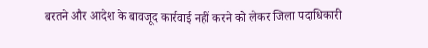बरतने और आदेश के बावजूद कार्रवाई नहीं करने को लेकर जिला पदाधिकारी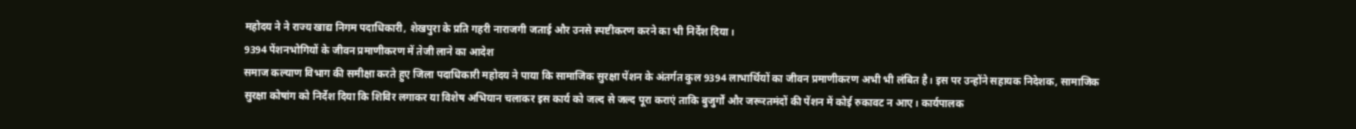महोदय ने ने राज्य खाद्य निगम पदाधिकारी, शेखपुरा के प्रति गहरी नाराजगी जताई और उनसे स्पष्टीकरण करने का भी निर्देश दिया।
9394 पेंशनभोगियों के जीवन प्रमाणीकरण में तेजी लाने का आदेश
समाज कल्याण विभाग की समीक्षा करते हुए जिला पदाधिकारी महोदय ने पाया कि सामाजिक सुरक्षा पेंशन के अंतर्गत कुल 9394 लाभार्थियों का जीवन प्रमाणीकरण अभी भी लंबित है। इस पर उन्होंने सहायक निदेशक, सामाजिक सुरक्षा कोषांग को निर्देश दिया कि शिविर लगाकर या विशेष अभियान चलाकर इस कार्य को जल्द से जल्द पूरा कराएं ताकि बुजुर्गों और जरूरतमंदों की पेंशन में कोई रुकावट न आए। कार्यपालक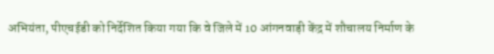अभियंता, पीएचईडी को निर्देशित किया गया कि वे जिले में 10 आंगनवाड़ी केंद्र में शौचालय निर्माण के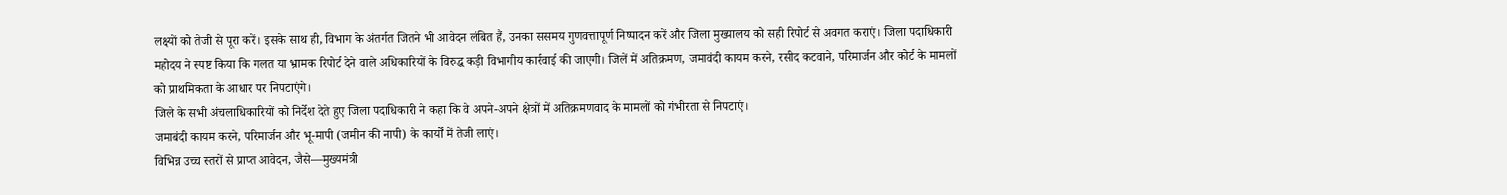लक्ष्यों को तेजी से पूरा करें। इसके साथ ही, विभाग के अंतर्गत जितने भी आवेदन लंबित हैं, उनका ससमय गुणवत्तापूर्ण निष्पादन करें और जिला मुख्यालय को सही रिपोर्ट से अवगत कराएं। जिला पदाधिकारी महोदय ने स्पष्ट किया कि गलत या भ्रामक रिपोर्ट देने वाले अधिकारियों के विरुद्ध कड़ी विभागीय कार्रवाई की जाएगी। जिलें में अतिक्रमण, जमावंदी कायम करने, रसीद कटवाने, परिमार्जन और कोर्ट के मामलों को प्राथमिकता के आधार पर निपटाएंगे।
जिले के सभी अंचलाधिकारियों को निर्देश देते हुए जिला पदाधिकारी ने कहा कि वे अपने-अपने क्षेत्रों में अतिक्रमणवाद के मामलों को गंभीरता से निपटाएं।
जमाबंदी कायम करने, परिमार्जन और भू-मापी (जमीन की नापी) के कार्यों में तेजी लाएं।
विभिन्न उच्च स्तरों से प्राप्त आवेदन, जैसे—मुख्यमंत्री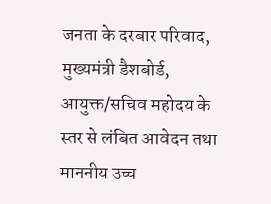जनता के दरबार परिवाद, मुख्यमंत्री डैशबोर्ड, आयुक्त/सचिव महोदय के स्तर से लंबित आवेदन तथा माननीय उच्च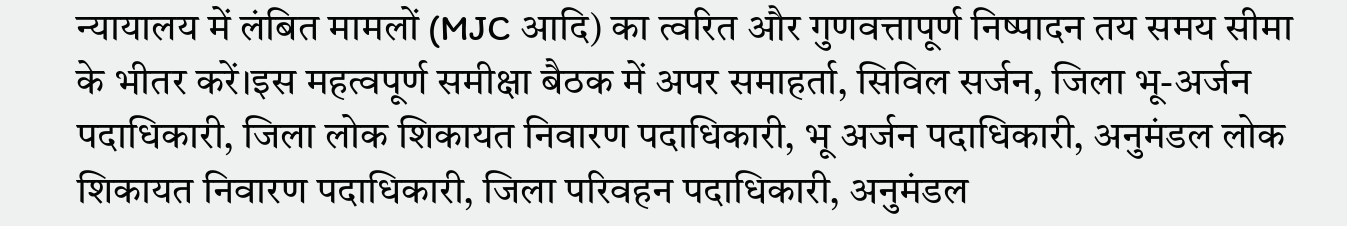न्यायालय में लंबित मामलों (MJC आदि) का त्वरित और गुणवत्तापूर्ण निष्पादन तय समय सीमा के भीतर करें।इस महत्वपूर्ण समीक्षा बैठक में अपर समाहर्ता, सिविल सर्जन, जिला भू-अर्जन पदाधिकारी, जिला लोक शिकायत निवारण पदाधिकारी, भू अर्जन पदाधिकारी, अनुमंडल लोक शिकायत निवारण पदाधिकारी, जिला परिवहन पदाधिकारी, अनुमंडल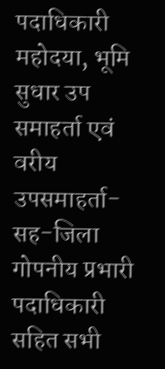पदाधिकारी महोदया, भूमि सुधार उप समाहर्ता एवं वरीय उपसमाहर्ता-सह-जिला गोपनीय प्रभारी पदाधिकारी सहित सभी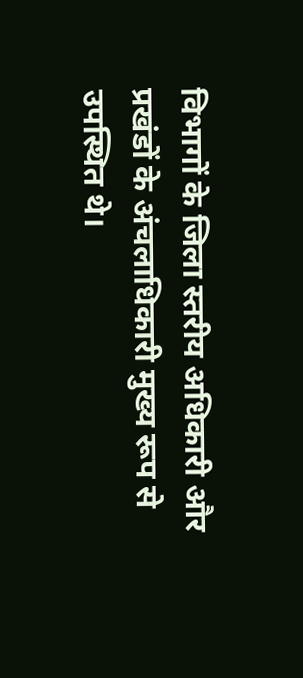विभागों के जिला स्तरीय अधिकारी और प्रखंडों के अंचलाधिकारी मुख्य रूप से उपस्थित थे।